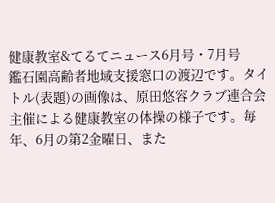健康教室&てるてニュース6月号・7月号
鑑石園高齢者地域支援窓口の渡辺です。タイトル(表題)の画像は、原田悠容クラブ連合会主催による健康教室の体操の様子です。毎年、6月の第2金曜日、また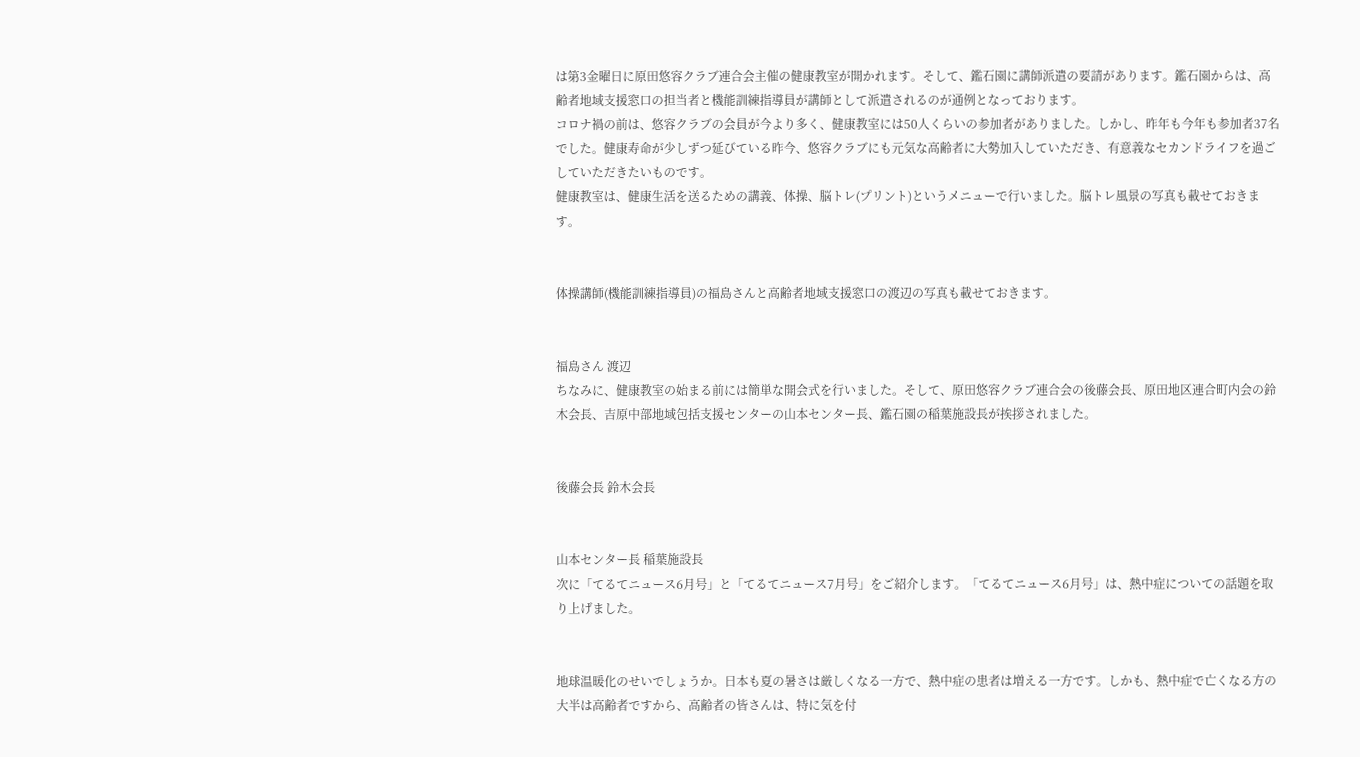は第3金曜日に原田悠容クラブ連合会主催の健康教室が開かれます。そして、鑑石園に講師派遣の要請があります。鑑石園からは、高齢者地域支援窓口の担当者と機能訓練指導員が講師として派遣されるのが通例となっております。
コロナ禍の前は、悠容クラブの会員が今より多く、健康教室には50人くらいの参加者がありました。しかし、昨年も今年も参加者37名でした。健康寿命が少しずつ延びている昨今、悠容クラブにも元気な高齢者に大勢加入していただき、有意義なセカンドライフを過ごしていただきたいものです。
健康教室は、健康生活を送るための講義、体操、脳トレ(プリント)というメニューで行いました。脳トレ風景の写真も載せておきます。


体操講師(機能訓練指導員)の福島さんと高齢者地域支援窓口の渡辺の写真も載せておきます。


福島さん 渡辺
ちなみに、健康教室の始まる前には簡単な開会式を行いました。そして、原田悠容クラブ連合会の後藤会長、原田地区連合町内会の鈴木会長、吉原中部地域包括支援センターの山本センター長、鑑石園の稲葉施設長が挨拶されました。


後藤会長 鈴木会長


山本センター長 稲葉施設長
次に「てるてニュース6月号」と「てるてニュース7月号」をご紹介します。「てるてニュース6月号」は、熱中症についての話題を取り上げました。


地球温暖化のせいでしょうか。日本も夏の暑さは厳しくなる一方で、熱中症の患者は増える一方です。しかも、熱中症で亡くなる方の大半は高齢者ですから、高齢者の皆さんは、特に気を付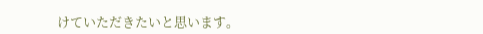けていただきたいと思います。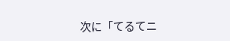次に「てるてニ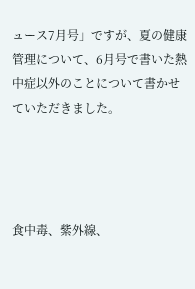ュース7月号」ですが、夏の健康管理について、6月号で書いた熱中症以外のことについて書かせていただきました。




食中毒、紫外線、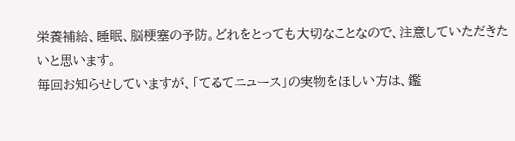栄養補給、睡眠、脳梗塞の予防。どれをとっても大切なことなので、注意していただきたいと思います。
毎回お知らせしていますが、「てるてニュース」の実物をほしい方は、鑑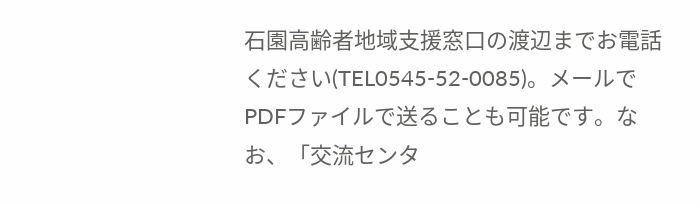石園高齢者地域支援窓口の渡辺までお電話ください(TEL0545-52-0085)。メールでPDFファイルで送ることも可能です。なお、「交流センタ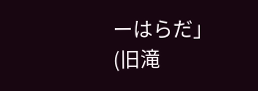ーはらだ」(旧滝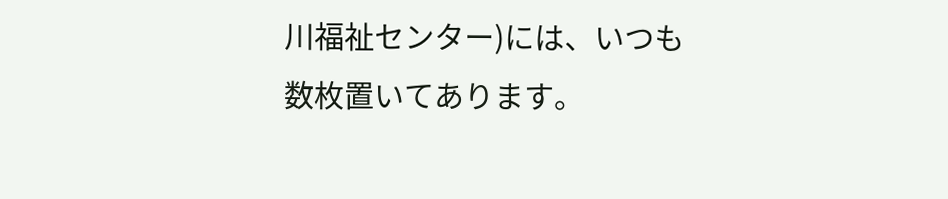川福祉センター)には、いつも数枚置いてあります。